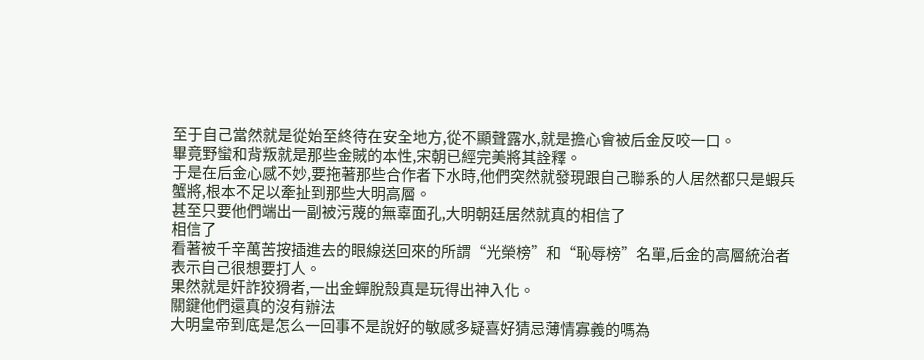至于自己當然就是從始至終待在安全地方,從不顯聲露水,就是擔心會被后金反咬一口。
畢竟野蠻和背叛就是那些金賊的本性,宋朝已經完美將其詮釋。
于是在后金心感不妙,要拖著那些合作者下水時,他們突然就發現跟自己聯系的人居然都只是蝦兵蟹將,根本不足以牽扯到那些大明高層。
甚至只要他們端出一副被污蔑的無辜面孔,大明朝廷居然就真的相信了
相信了
看著被千辛萬苦按插進去的眼線送回來的所謂“光榮榜”和“恥辱榜”名單,后金的高層統治者表示自己很想要打人。
果然就是奸詐狡猾者,一出金蟬脫殼真是玩得出神入化。
關鍵他們還真的沒有辦法
大明皇帝到底是怎么一回事不是說好的敏感多疑喜好猜忌薄情寡義的嗎為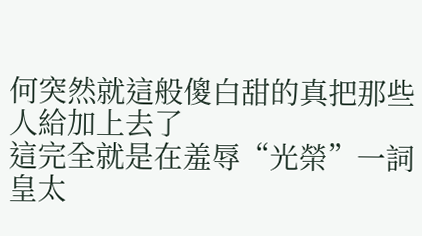何突然就這般傻白甜的真把那些人給加上去了
這完全就是在羞辱“光榮”一詞
皇太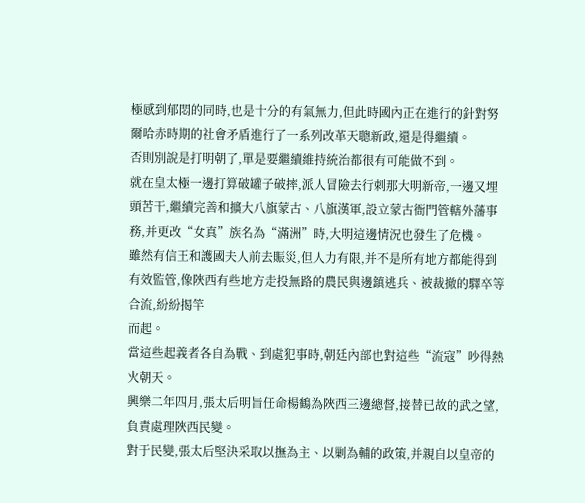極感到郁悶的同時,也是十分的有氣無力,但此時國內正在進行的針對努爾哈赤時期的社會矛盾進行了一系列改革天聰新政,還是得繼續。
否則別說是打明朝了,單是要繼續維持統治都很有可能做不到。
就在皇太極一邊打算破罐子破摔,派人冒險去行刺那大明新帝,一邊又埋頭苦干,繼續完善和擴大八旗蒙古、八旗漢軍,設立蒙古衙門管轄外藩事務,并更改“女真”族名為“滿洲”時,大明這邊情況也發生了危機。
雖然有信王和護國夫人前去賑災,但人力有限,并不是所有地方都能得到有效監管,像陜西有些地方走投無路的農民與邊鎮逃兵、被裁撤的驛卒等合流,紛紛揭竿
而起。
當這些起義者各自為戰、到處犯事時,朝廷內部也對這些“流寇”吵得熱火朝天。
興樂二年四月,張太后明旨任命楊鶴為陜西三邊總督,接替已故的武之望,負責處理陜西民變。
對于民變,張太后堅決采取以撫為主、以剿為輔的政策,并親自以皇帝的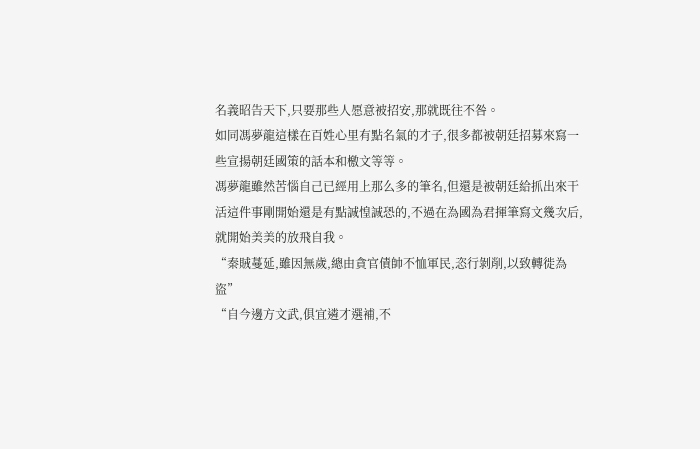名義昭告天下,只要那些人愿意被招安,那就既往不咎。
如同馮夢龍這樣在百姓心里有點名氣的才子,很多都被朝廷招募來寫一些宣揚朝廷國策的話本和檄文等等。
馮夢龍雖然苦惱自己已經用上那么多的筆名,但還是被朝廷給抓出來干活這件事剛開始還是有點誠惶誠恐的,不過在為國為君揮筆寫文幾次后,就開始美美的放飛自我。
“秦賊蔓延,雖因無歲,總由貪官債帥不恤軍民,恣行剝削,以致轉徙為盜”
“自今邊方文武,俱宜遴才選補,不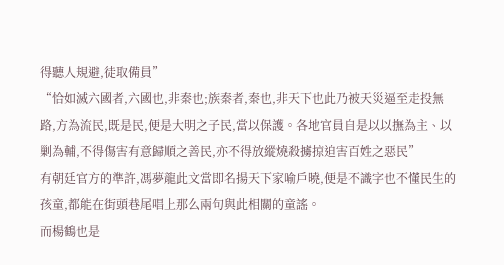得聽人規避,徒取備員”
“恰如滅六國者,六國也,非秦也;族秦者,秦也,非天下也此乃被天災逼至走投無路,方為流民,既是民,便是大明之子民,當以保護。各地官員自是以以撫為主、以剿為輔,不得傷害有意歸順之善民,亦不得放縱燒殺擄掠迫害百姓之惡民”
有朝廷官方的準許,馮夢龍此文當即名揚天下家喻戶曉,便是不識字也不懂民生的孩童,都能在街頭巷尾唱上那么兩句與此相關的童謠。
而楊鶴也是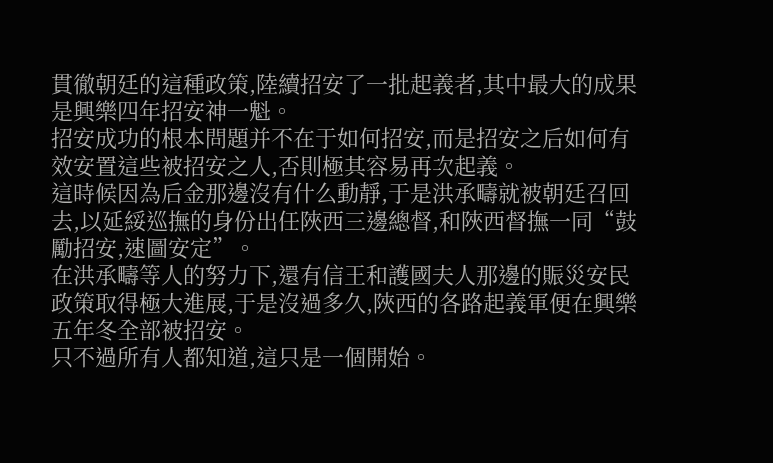貫徹朝廷的這種政策,陸續招安了一批起義者,其中最大的成果是興樂四年招安神一魁。
招安成功的根本問題并不在于如何招安,而是招安之后如何有效安置這些被招安之人,否則極其容易再次起義。
這時候因為后金那邊沒有什么動靜,于是洪承疇就被朝廷召回去,以延綏巡撫的身份出任陜西三邊總督,和陜西督撫一同“鼓勵招安,速圖安定”。
在洪承疇等人的努力下,還有信王和護國夫人那邊的賑災安民政策取得極大進展,于是沒過多久,陜西的各路起義軍便在興樂五年冬全部被招安。
只不過所有人都知道,這只是一個開始。